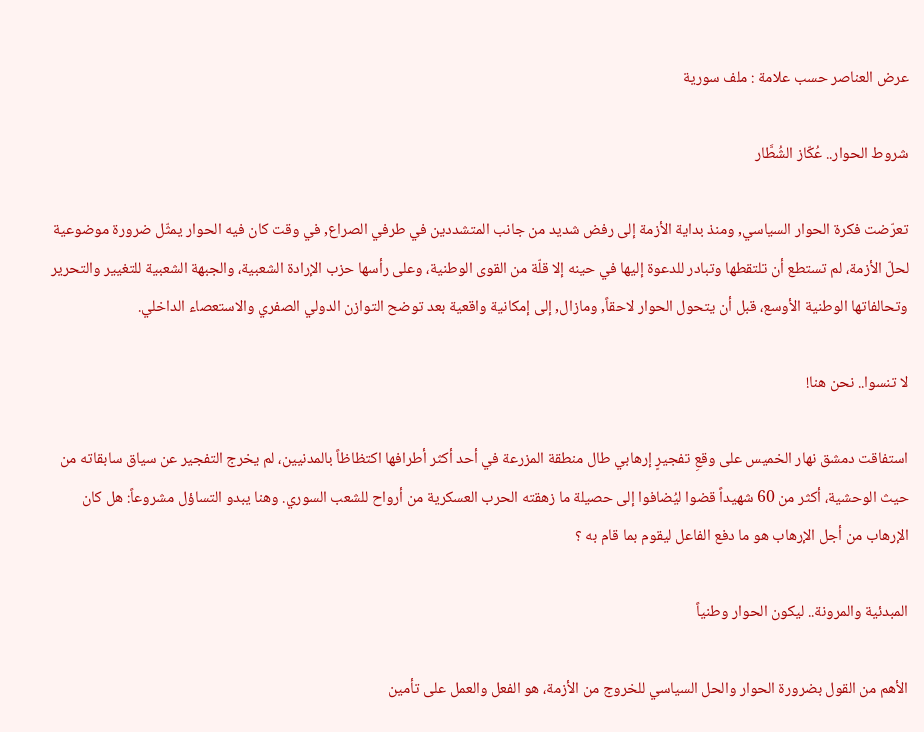عرض العناصر حسب علامة : ملف سورية

شروط الحوار.. عُكّاز الشُطَّار

تعرّضت فكرة الحوار السياسي, ومنذ بداية الأزمة إلى رفض شديد من جانب المتشددين في طرفي الصراع, في وقت كان فيه الحوار يمثّل ضرورة موضوعية لحلّ الأزمة، لم تستطع أن تلتقطها وتبادر للدعوة إليها في حينه إلا قلّة من القوى الوطنية، وعلى رأسها حزب الإرادة الشعبية، والجبهة الشعبية للتغيير والتحرير وتحالفاتها الوطنية الأوسع، قبل أن يتحول الحوار لاحقاً, ومازال, إلى إمكانية واقعية بعد توضح التوازن الدولي الصفري والاستعصاء الداخلي.

لا تنسوا.. نحن هنا!

استفاقت دمشق نهار الخميس على وقعِ تفجيرٍ إرهابي طال منطقة المزرعة في أحد أكثر أطرافها اكتظاظاً بالمدنيين، لم يخرج التفجير عن سياق سابقاته من حيث الوحشية، أكثر من 60 شهيداً قضوا ليُضافوا إلى حصيلة ما زهقته الحرب العسكرية من أرواح للشعب السوري. وهنا يبدو التساؤل مشروعاً: هل كان الإرهاب من أجل الإرهاب هو ما دفع الفاعل ليقوم بما قام به ؟

المبدئية والمرونة.. ليكون الحوار وطنياً

الأهم من القول بضرورة الحوار والحل السياسي للخروج من الأزمة، هو الفعل والعمل على تأمين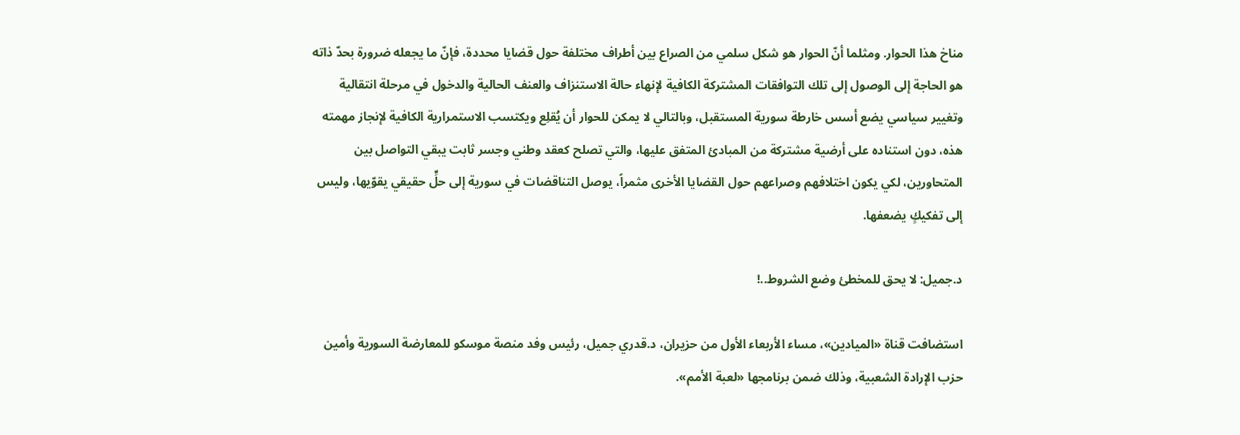مناخ هذا الحوار. ومثلما أنّ الحوار هو شكل سلمي من الصراع بين أطراف مختلفة حول قضايا محددة، فإنّ ما يجعله ضرورة بحدّ ذاته هو الحاجة إلى الوصول إلى تلك التوافقات المشتركة الكافية لإنهاء حالة الاستنزاف والعنف الحالية والدخول في مرحلة انتقالية وتغيير سياسي يضع أسس خارطة سورية المستقبل، وبالتالي لا يمكن للحوار أن يُقلِع ويكتسب الاستمرارية الكافية لإنجاز مهمته هذه، دون استناده على أرضية مشتركة من المبادئ المتفق عليها، والتي تصلح كعقد وطني وجسر ثابت يبقي التواصل بين المتحاورين، لكي يكون اختلافهم وصراعهم حول القضايا الأخرى مثمراً، يوصل التناقضات في سورية إلى حلٍّ حقيقي يقوّيها، وليس إلى تفكيكٍ يضعفها.

د.جميل: لا يحق للمخطئ وضع الشروط..!

استضافت قناة «الميادين»، مساء الأربعاء الأول من حزيران، د.قدري جميل، رئيس وفد منصة موسكو للمعارضة السورية وأمين حزب الإرادة الشعبية، وذلك ضمن برنامجها «لعبة الأمم».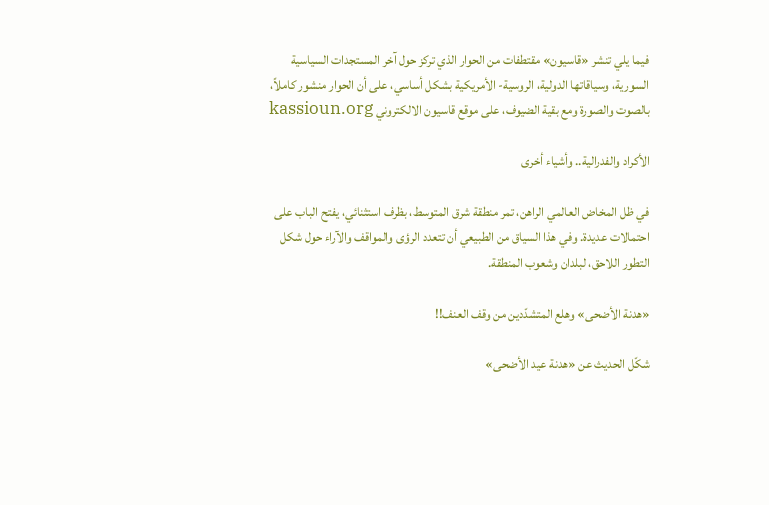فيما يلي تنشر «قاسيون» مقتطفات من الحوار الذي تركز حول آخر المستجدات السياسية السورية، وسياقاتها الدولية، الروسية- الأمريكية بشكل أساسي، على أن الحوار منشور كاملاً، بالصوت والصورة ومع بقية الضيوف، على موقع قاسيون الالكتروني kassioun.org

الأكراد والفدرالية.. وأشياء أخرى

في ظل المخاض العالمي الراهن، تمر منطقة شرق المتوسط، بظرف استثنائي، يفتح الباب على احتمالات عديدة. وفي هذا السياق من الطبيعي أن تتعدد الرؤى والمواقف والآراء حول شكل التطور اللاحق، لبلدان وشعوب المنطقة.

«هدنة الأضحى» وهلع المتشدّدين من وقف العنف!!

شكّل الحديث عن «هدنة عيد الأضحى»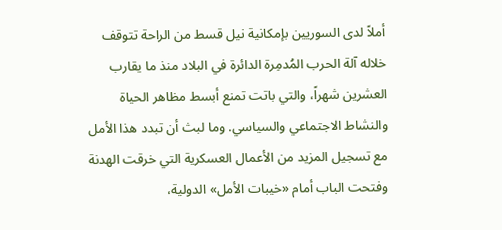أملاً لدى السوريين بإمكانية نيل قسط من الراحة تتوقف خلاله آلة الحرب المُدمِرة الدائرة في البلاد منذ ما يقارب العشرين شهراً، والتي باتت تمنع أبسط مظاهر الحياة والنشاط الاجتماعي والسياسي. وما لبث أن تبدد هذا الأمل مع تسجيل المزيد من الأعمال العسكرية التي خرقت الهدنة وفتحت الباب أمام «خيبات الأمل» الدولية،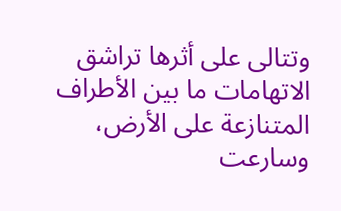وتتالى على أثرها تراشق الاتهامات ما بين الأطراف المتنازعة على الأرض، وسارعت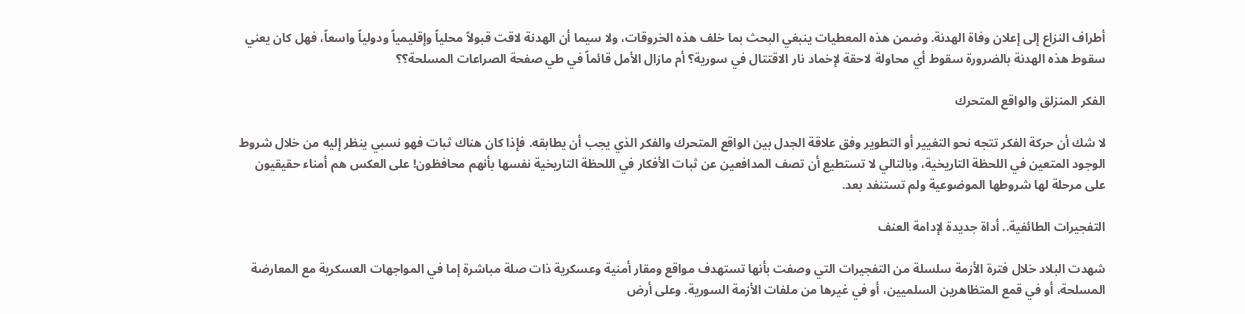أطراف النزاع إلى إعلان وفاة الهدنة. وضمن هذه المعطيات ينبغي البحث بما خلف هذه الخروقات، ولا سيما أن الهدنة لاقت قبولاً محلياً وإقليمياً ودولياً واسعاً، فهل كان يعني سقوط هذه الهدنة بالضرورة سقوط أي محاولة لاحقة لإخماد نار الاقتتال في سورية؟ أم مازال الأمل قائماً في طي صفحة الصراعات المسلحة؟؟

الفكر المنزلق والواقع المتحرك

لا شك أن حركة الفكر تتجه نحو التغيير أو التطوير وفق علاقة الجدل بين الواقع المتحرك والفكر الذي يجب أن يطابقه. فإذا كان هناك ثبات فهو نسبي ينظر إليه من خلال شروط الوجود المتعين في اللحظة التاريخية، وبالتالي لا تستطيع أن تصف المدافعين عن ثبات الأفكار في اللحظة التاريخية نفسها بأنهم محافظون! على العكس هم أمناء حقيقيون على مرحلة لها شروطها الموضوعية ولم تستنفد بعد.

التفجيرات الطائفية.. أداة جديدة لإدامة العنف

شهدت البلاد خلال فترة الأزمة سلسلة من التفجيرات التي وصفت بأنها تستهدف مواقع ومقار أمنية وعسكرية ذات صلة مباشرة إما في المواجهات العسكرية مع المعارضة المسلحة، أو في قمع المتظاهرين السلميين، أو في غيرها من ملفات الأزمة السورية. وعلى أرض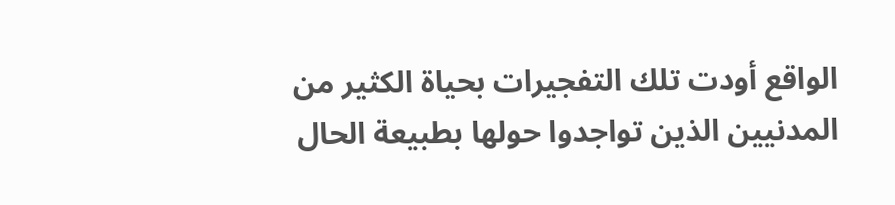الواقع أودت تلك التفجيرات بحياة الكثير من المدنيين الذين تواجدوا حولها بطبيعة الحال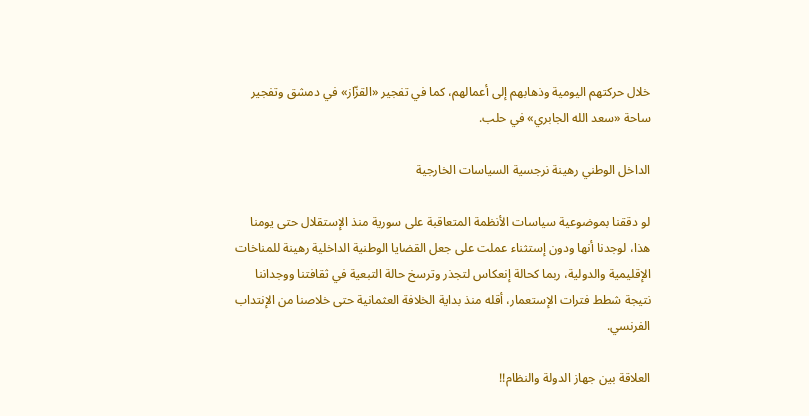خلال حركتهم اليومية وذهابهم إلى أعمالهم، كما في تفجير «القزّاز» في دمشق وتفجير ساحة «سعد الله الجابري» في حلب.

الداخل الوطني رهينة نرجسية السياسات الخارجية

لو دققنا بموضوعية سياسات الأنظمة المتعاقبة على سورية منذ الإستقلال حتى يومنا هذا، لوجدنا أنها ودون إستثناء عملت على جعل القضايا الوطنية الداخلية رهينة للمناخات الإقليمية والدولية، ربما كحالة إنعكاس لتجذر وترسخ حالة التبعية في ثقافتنا ووجداننا نتيجة شطط فترات الإستعمار، أقله منذ بداية الخلافة العثمانية حتى خلاصنا من الإنتداب الفرنسي.

العلاقة بين جهاز الدولة والنظام!!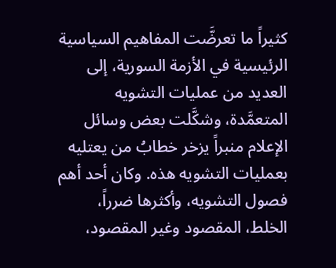كثيراً ما تعرضَّت المفاهيم السياسية الرئيسية في الأزمة السورية، إلى العديد من عمليات التشويه المتعمَّدة، وشكَّلت بعض وسائل الإعلام منبراً يزخر خطابُ من يعتليه بعمليات التشويه هذه. وكان أحد أهم فصول التشويه، وأكثرها ضرراً، الخلط، المقصود وغير المقصود،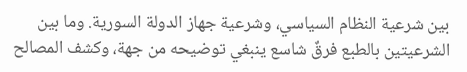بين شرعية النظام السياسي، وشرعية جهاز الدولة السورية. وما بين الشرعيتين بالطبع فرقٌ شاسع ينبغي توضيحه من جهة، وكشف المصالح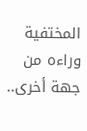المختفية وراءه من جهة أخرى..